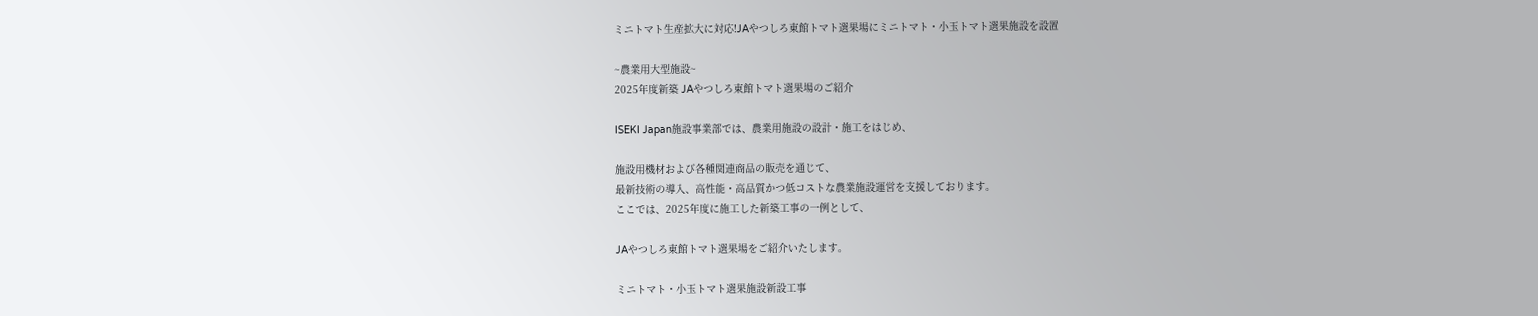ミニトマト生産拡大に対応!JAやつしろ東館トマト選果場にミニトマト・小玉トマト選果施設を設置

~農業用大型施設~
2025年度新築 JAやつしろ東館トマト選果場のご紹介

ISEKI Japan施設事業部では、農業用施設の設計・施工をはじめ、

施設用機材および各種関連商品の販売を通じて、
最新技術の導入、高性能・高品質かつ低コストな農業施設運営を支援しております。
ここでは、2025年度に施工した新築工事の一例として、

JAやつしろ東館トマト選果場をご紹介いたします。

ミニトマト・小玉トマト選果施設新設工事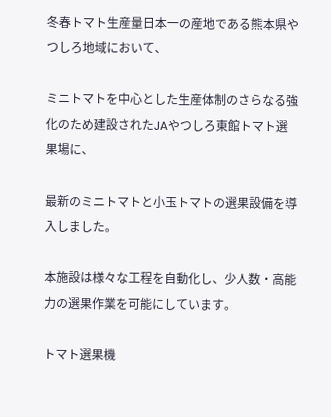冬春トマト生産量日本一の産地である熊本県やつしろ地域において、

ミニトマトを中心とした生産体制のさらなる強化のため建設されたJAやつしろ東館トマト選果場に、

最新のミニトマトと小玉トマトの選果設備を導入しました。

本施設は様々な工程を自動化し、少人数・高能力の選果作業を可能にしています。

トマト選果機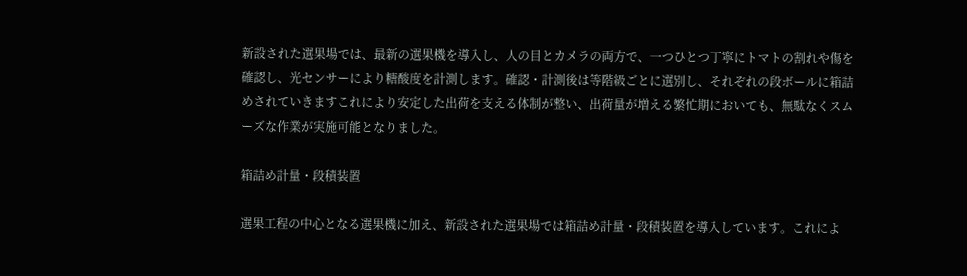新設された選果場では、最新の選果機を導入し、人の目とカメラの両方で、一つひとつ丁寧にトマトの割れや傷を確認し、光センサーにより糖酸度を計測します。確認・計測後は等階級ごとに選別し、それぞれの段ボールに箱詰めされていきますこれにより安定した出荷を支える体制が整い、出荷量が増える繁忙期においても、無駄なくスムーズな作業が実施可能となりました。

箱詰め計量・段積装置

選果工程の中心となる選果機に加え、新設された選果場では箱詰め計量・段積装置を導入しています。これによ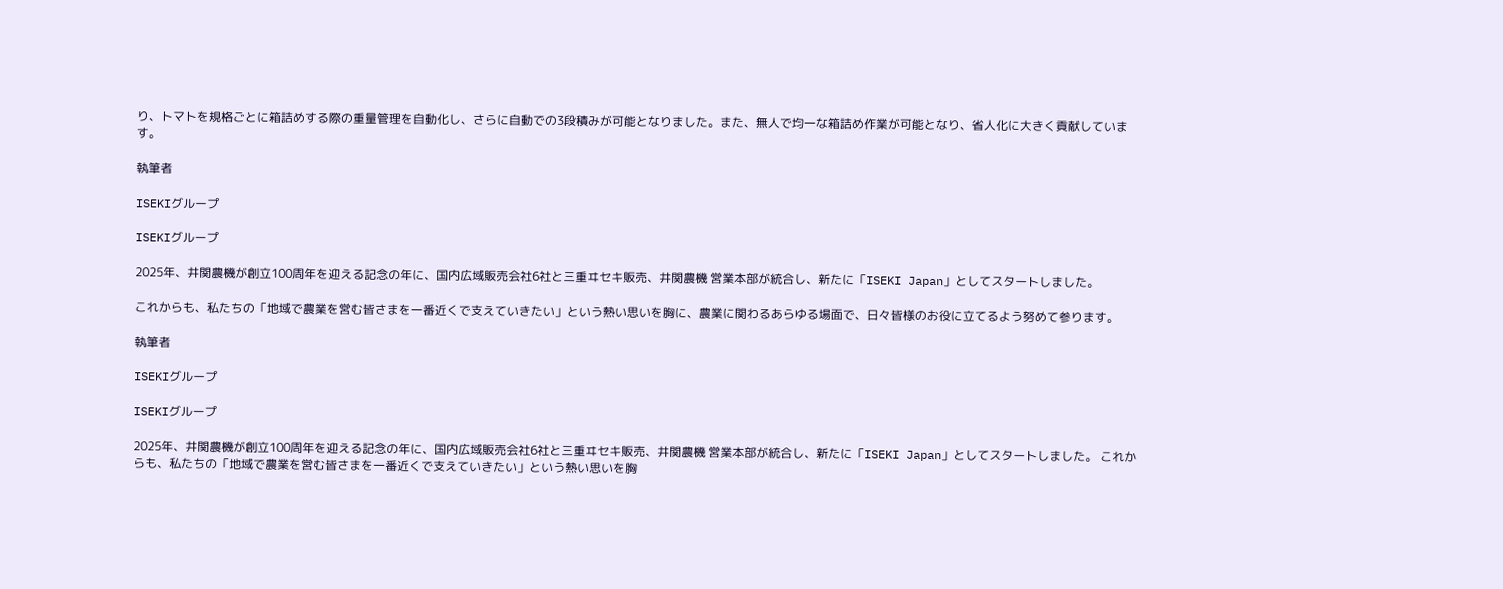り、トマトを規格ごとに箱詰めする際の重量管理を自動化し、さらに自動での3段積みが可能となりました。また、無人で均一な箱詰め作業が可能となり、省人化に大きく貢献しています。

執筆者

ISEKIグループ

ISEKIグループ

2025年、井関農機が創立100周年を迎える記念の年に、国内広域販売会社6社と三重ヰセキ販売、井関農機 営業本部が統合し、新たに「ISEKI Japan」としてスタートしました。

これからも、私たちの「地域で農業を営む皆さまを一番近くで支えていきたい」という熱い思いを胸に、農業に関わるあらゆる場面で、日々皆様のお役に立てるよう努めて参ります。

執筆者

ISEKIグループ

ISEKIグループ

2025年、井関農機が創立100周年を迎える記念の年に、国内広域販売会社6社と三重ヰセキ販売、井関農機 営業本部が統合し、新たに「ISEKI Japan」としてスタートしました。 これからも、私たちの「地域で農業を営む皆さまを一番近くで支えていきたい」という熱い思いを胸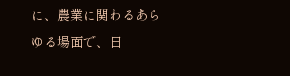に、農業に関わるあらゆる場面で、日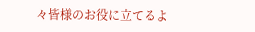々皆様のお役に立てるよ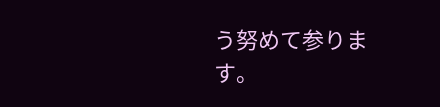う努めて参ります。